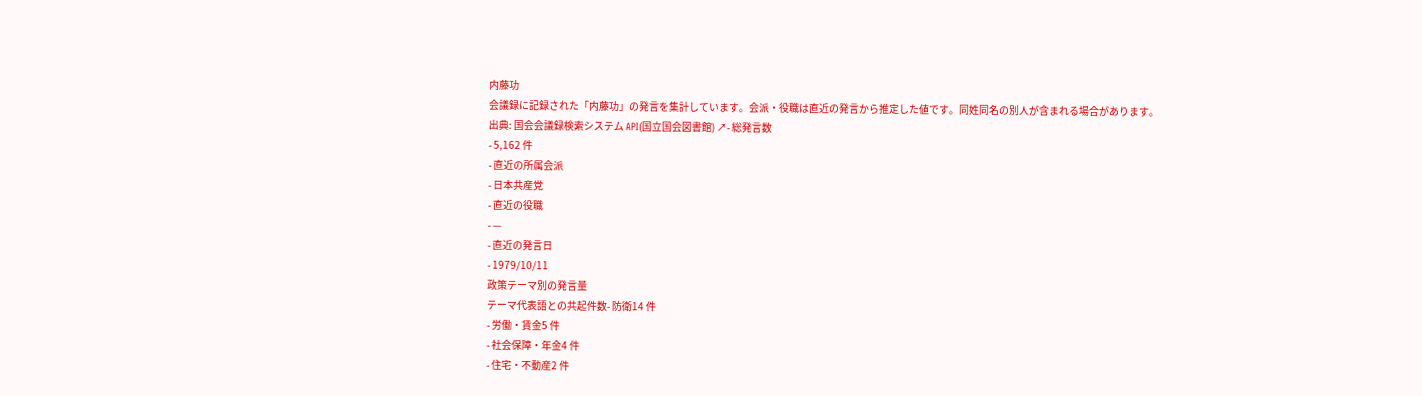内藤功
会議録に記録された「内藤功」の発言を集計しています。会派・役職は直近の発言から推定した値です。同姓同名の別人が含まれる場合があります。
出典: 国会会議録検索システム API(国立国会図書館) ↗- 総発言数
- 5,162 件
- 直近の所属会派
- 日本共産党
- 直近の役職
- —
- 直近の発言日
- 1979/10/11
政策テーマ別の発言量
テーマ代表語との共起件数- 防衛14 件
- 労働・賃金5 件
- 社会保障・年金4 件
- 住宅・不動産2 件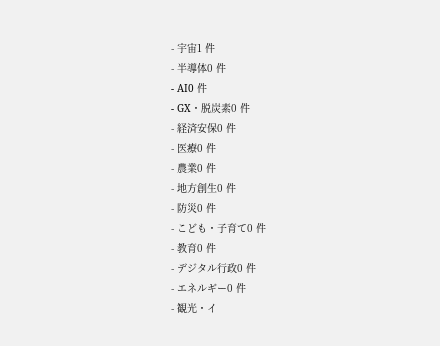- 宇宙1 件
- 半導体0 件
- AI0 件
- GX・脱炭素0 件
- 経済安保0 件
- 医療0 件
- 農業0 件
- 地方創生0 件
- 防災0 件
- こども・子育て0 件
- 教育0 件
- デジタル行政0 件
- エネルギー0 件
- 観光・イ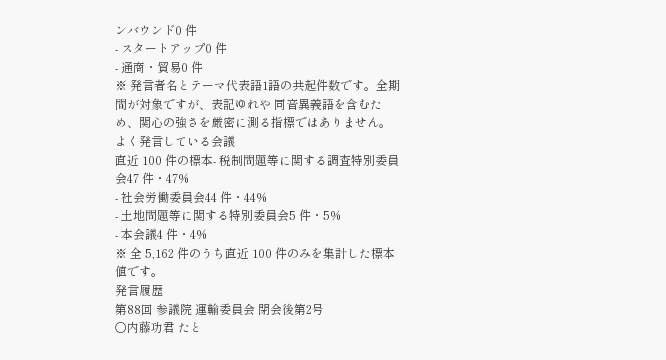ンバウンド0 件
- スタートアップ0 件
- 通商・貿易0 件
※ 発言者名とテーマ代表語1語の共起件数です。全期間が対象ですが、表記ゆれや 同音異義語を含むため、関心の強さを厳密に測る指標ではありません。
よく発言している会議
直近 100 件の標本- 税制問題等に関する調査特別委員会47 件・47%
- 社会労働委員会44 件・44%
- 土地問題等に関する特別委員会5 件・5%
- 本会議4 件・4%
※ 全 5,162 件のうち直近 100 件のみを集計した標本値です。
発言履歴
第88回 参議院 運輸委員会 閉会後第2号
○内藤功君 たと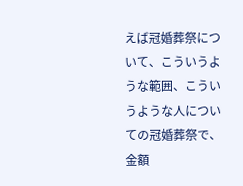えば冠婚葬祭について、こういうような範囲、こういうような人についての冠婚葬祭で、金額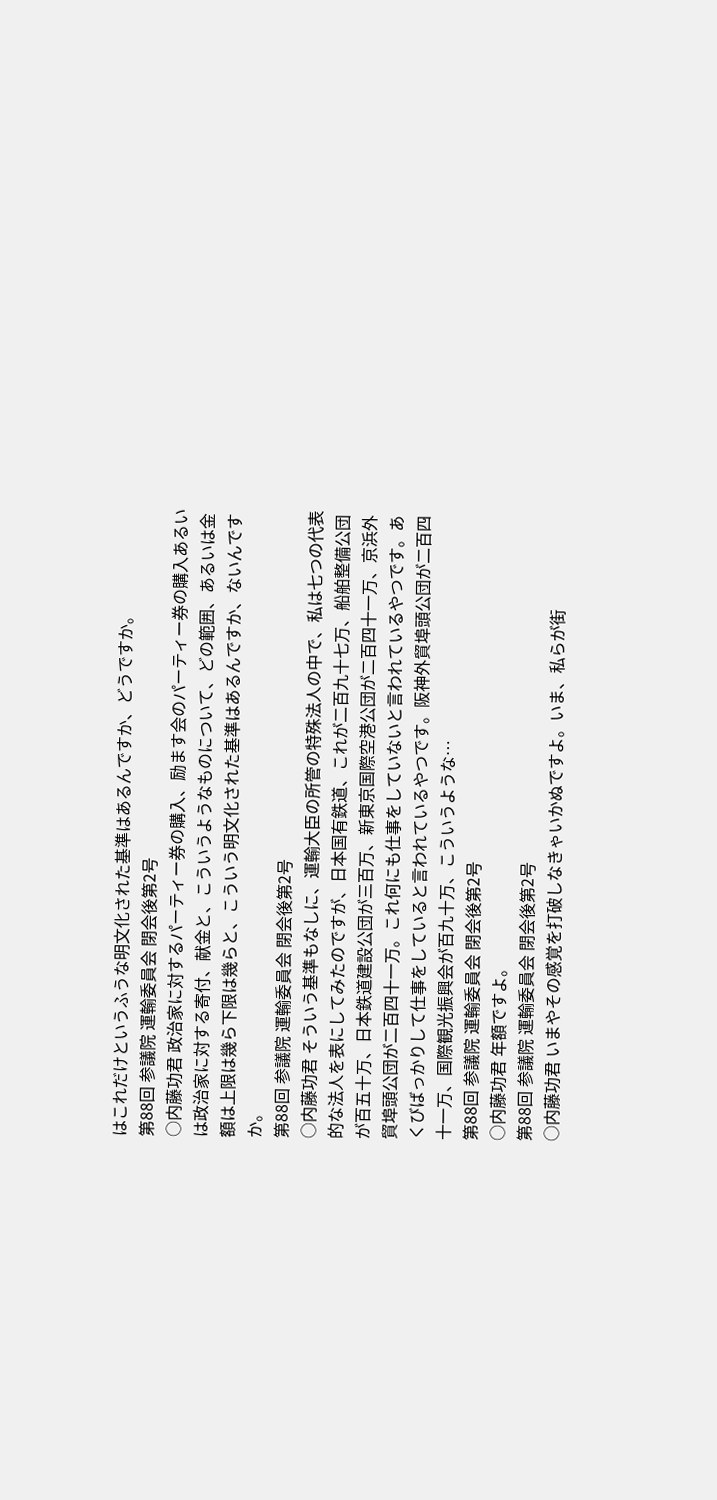はこれだけというふうな明文化された基準はあるんですか、どうですか。
第88回 参議院 運輸委員会 閉会後第2号
○内藤功君 政治家に対するパーティー券の購入、励ます会のパーティー券の購入あるいは政治家に対する寄付、献金と、こういうようなものについて、どの範囲、あるいは金額は上限は幾ら下限は幾らと、こういう明文化された基準はあるんですか、ないんですか。
第88回 参議院 運輸委員会 閉会後第2号
○内藤功君 そういう基準もなしに、運輸大臣の所管の特殊法人の中で、私は七つの代表的な法人を表にしてみたのですが、日本国有鉄道、これが二百九十七万、船舶整備公団が百五十万、日本鉄道建設公団が三百万、新東京国際空港公団が二百四十一万、京浜外貿埠頭公団が二百四十一万。これ何にも仕事をしていないと言われているやつです。あくびばっかりして仕事をしていると言われているやつです。阪神外貿埠頭公団が二百四十一万、国際観光振興会が百九十万、こういうような…
第88回 参議院 運輸委員会 閉会後第2号
○内藤功君 年額ですよ。
第88回 参議院 運輸委員会 閉会後第2号
○内藤功君 いまやその感覚を打破しなきゃいかぬですよ。いま、私らが街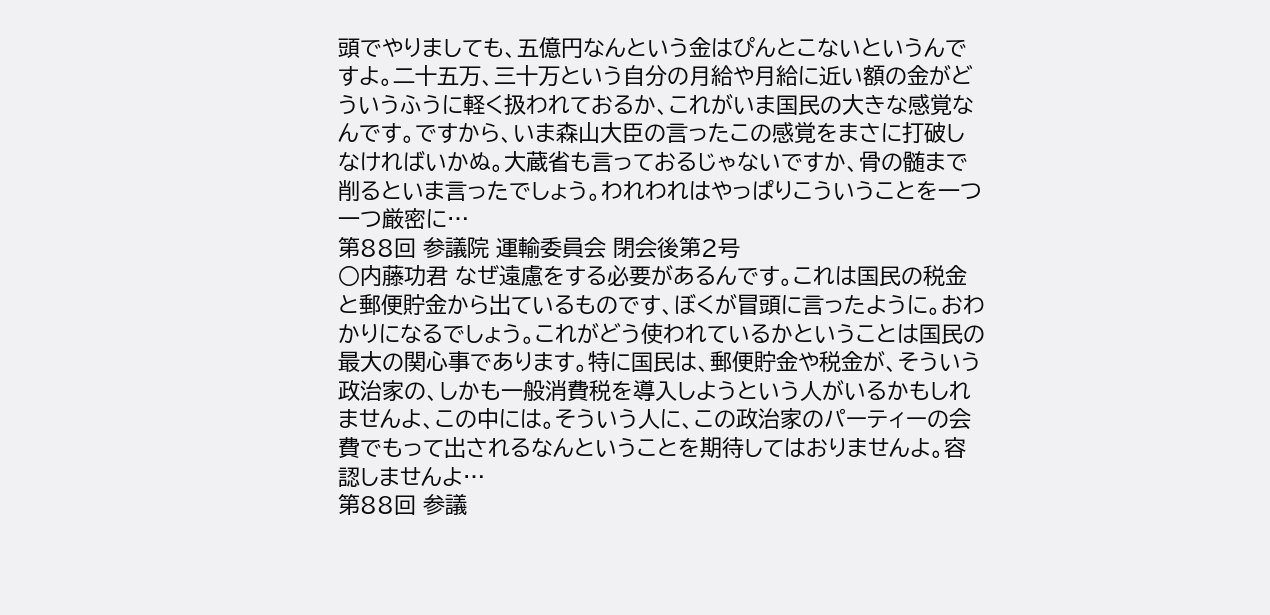頭でやりましても、五億円なんという金はぴんとこないというんですよ。二十五万、三十万という自分の月給や月給に近い額の金がどういうふうに軽く扱われておるか、これがいま国民の大きな感覚なんです。ですから、いま森山大臣の言ったこの感覚をまさに打破しなければいかぬ。大蔵省も言っておるじゃないですか、骨の髄まで削るといま言ったでしょう。われわれはやっぱりこういうことを一つ一つ厳密に…
第88回 参議院 運輸委員会 閉会後第2号
○内藤功君 なぜ遠慮をする必要があるんです。これは国民の税金と郵便貯金から出ているものです、ぼくが冒頭に言ったように。おわかりになるでしょう。これがどう使われているかということは国民の最大の関心事であります。特に国民は、郵便貯金や税金が、そういう政治家の、しかも一般消費税を導入しようという人がいるかもしれませんよ、この中には。そういう人に、この政治家のパーティーの会費でもって出されるなんということを期待してはおりませんよ。容認しませんよ…
第88回 参議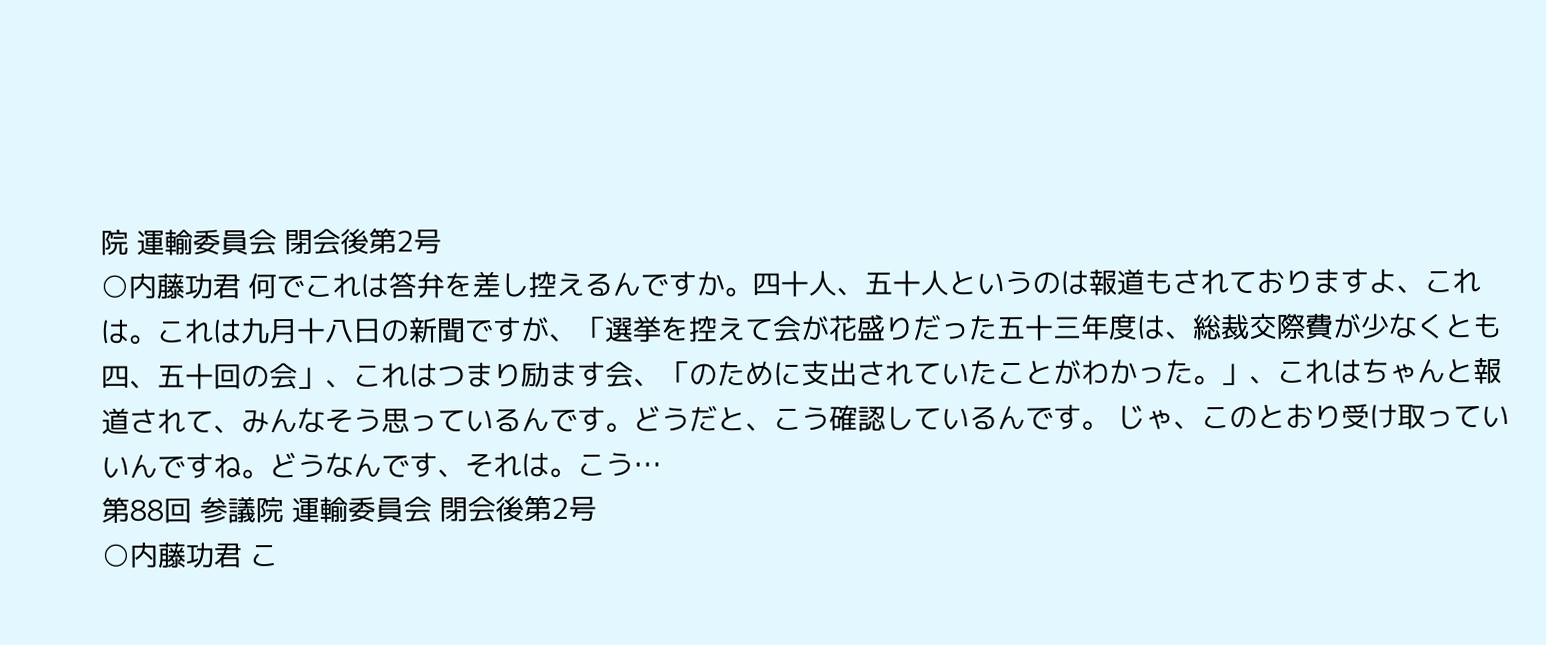院 運輸委員会 閉会後第2号
○内藤功君 何でこれは答弁を差し控えるんですか。四十人、五十人というのは報道もされておりますよ、これは。これは九月十八日の新聞ですが、「選挙を控えて会が花盛りだった五十三年度は、総裁交際費が少なくとも四、五十回の会」、これはつまり励ます会、「のために支出されていたことがわかった。」、これはちゃんと報道されて、みんなそう思っているんです。どうだと、こう確認しているんです。 じゃ、このとおり受け取っていいんですね。どうなんです、それは。こう…
第88回 参議院 運輸委員会 閉会後第2号
○内藤功君 こ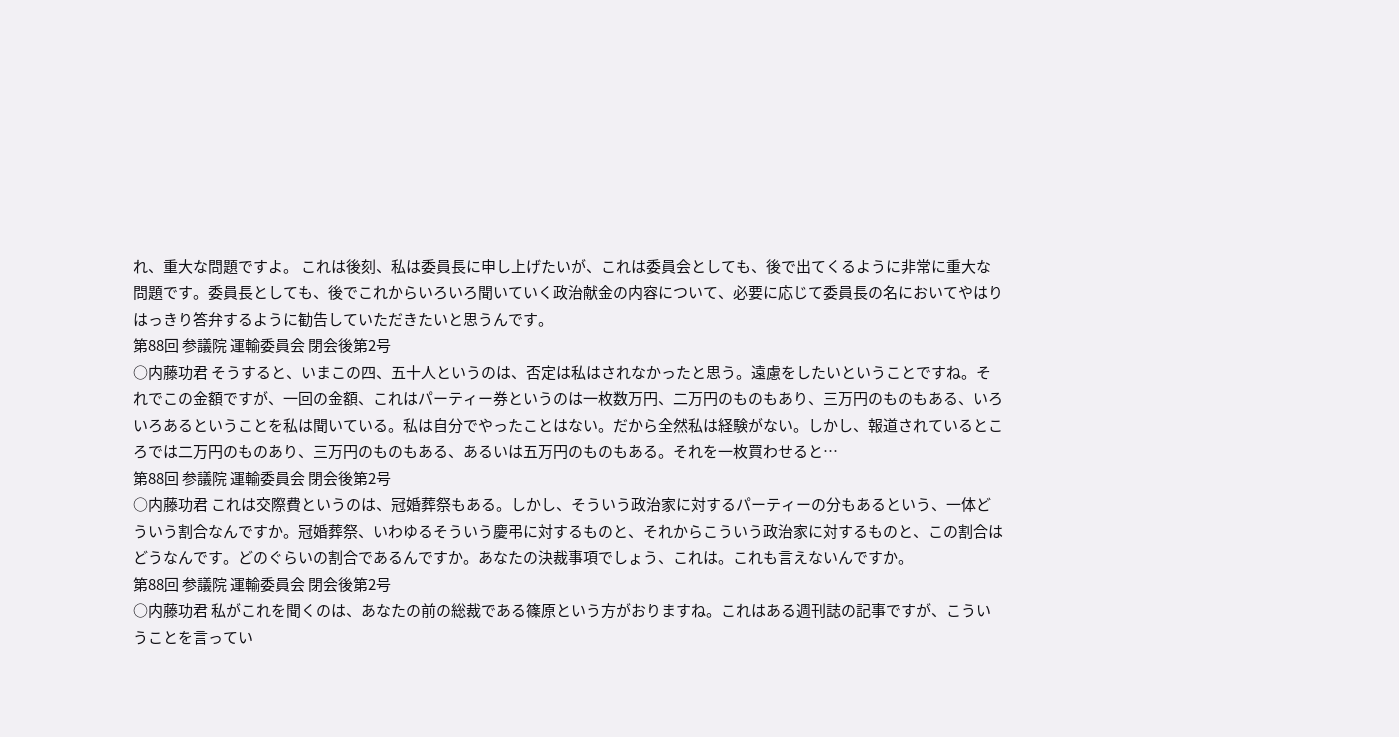れ、重大な問題ですよ。 これは後刻、私は委員長に申し上げたいが、これは委員会としても、後で出てくるように非常に重大な問題です。委員長としても、後でこれからいろいろ聞いていく政治献金の内容について、必要に応じて委員長の名においてやはりはっきり答弁するように勧告していただきたいと思うんです。
第88回 参議院 運輸委員会 閉会後第2号
○内藤功君 そうすると、いまこの四、五十人というのは、否定は私はされなかったと思う。遠慮をしたいということですね。それでこの金額ですが、一回の金額、これはパーティー券というのは一枚数万円、二万円のものもあり、三万円のものもある、いろいろあるということを私は聞いている。私は自分でやったことはない。だから全然私は経験がない。しかし、報道されているところでは二万円のものあり、三万円のものもある、あるいは五万円のものもある。それを一枚買わせると…
第88回 参議院 運輸委員会 閉会後第2号
○内藤功君 これは交際費というのは、冠婚葬祭もある。しかし、そういう政治家に対するパーティーの分もあるという、一体どういう割合なんですか。冠婚葬祭、いわゆるそういう慶弔に対するものと、それからこういう政治家に対するものと、この割合はどうなんです。どのぐらいの割合であるんですか。あなたの決裁事項でしょう、これは。これも言えないんですか。
第88回 参議院 運輸委員会 閉会後第2号
○内藤功君 私がこれを聞くのは、あなたの前の総裁である篠原という方がおりますね。これはある週刊誌の記事ですが、こういうことを言ってい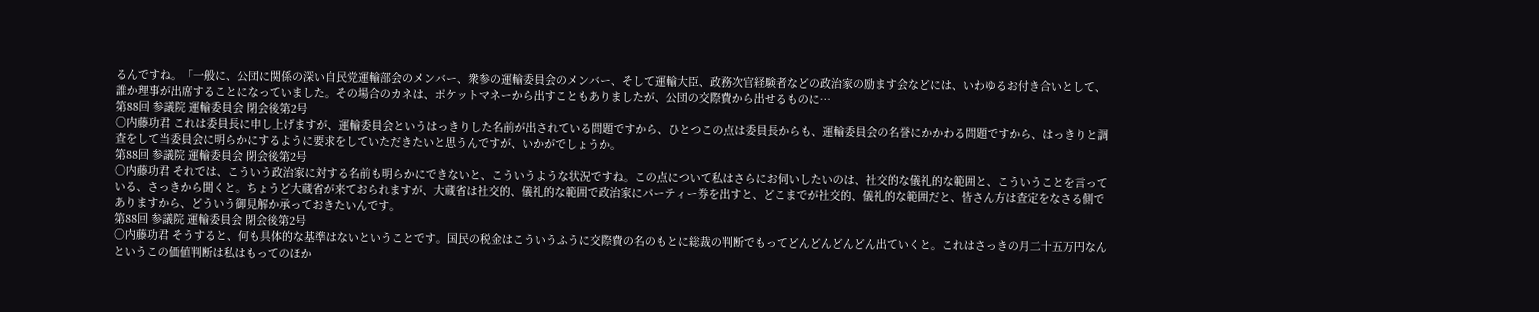るんですね。「一般に、公団に関係の深い自民党運輸部会のメンバー、衆参の運輸委員会のメンバー、そして運輸大臣、政務次官経験者などの政治家の励ます会などには、いわゆるお付き合いとして、誰か理事が出席することになっていました。その場合のカネは、ポケットマネーから出すこともありましたが、公団の交際費から出せるものに…
第88回 参議院 運輸委員会 閉会後第2号
○内藤功君 これは委員長に申し上げますが、運輸委員会というはっきりした名前が出されている問題ですから、ひとつこの点は委員長からも、運輸委員会の名誉にかかわる問題ですから、はっきりと調査をして当委員会に明らかにするように要求をしていただきたいと思うんですが、いかがでしょうか。
第88回 参議院 運輸委員会 閉会後第2号
○内藤功君 それでは、こういう政治家に対する名前も明らかにできないと、こういうような状況ですね。この点について私はさらにお伺いしたいのは、社交的な儀礼的な範囲と、こういうことを言っている、さっきから聞くと。ちょうど大蔵省が来ておられますが、大蔵省は社交的、儀礼的な範囲で政治家にパーティー券を出すと、どこまでが社交的、儀礼的な範囲だと、皆さん方は査定をなさる側でありますから、どういう御見解か承っておきたいんです。
第88回 参議院 運輸委員会 閉会後第2号
○内藤功君 そうすると、何も具体的な基準はないということです。国民の税金はこういうふうに交際費の名のもとに総裁の判断でもってどんどんどんどん出ていくと。これはさっきの月二十五万円なんというこの価値判断は私はもってのほか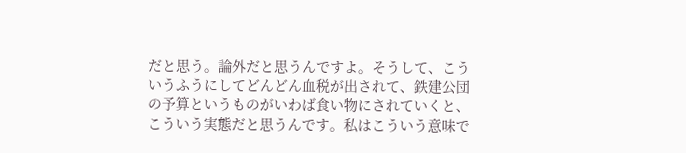だと思う。論外だと思うんですよ。そうして、こういうふうにしてどんどん血税が出されて、鉄建公団の予算というものがいわば食い物にされていくと、こういう実態だと思うんです。私はこういう意味で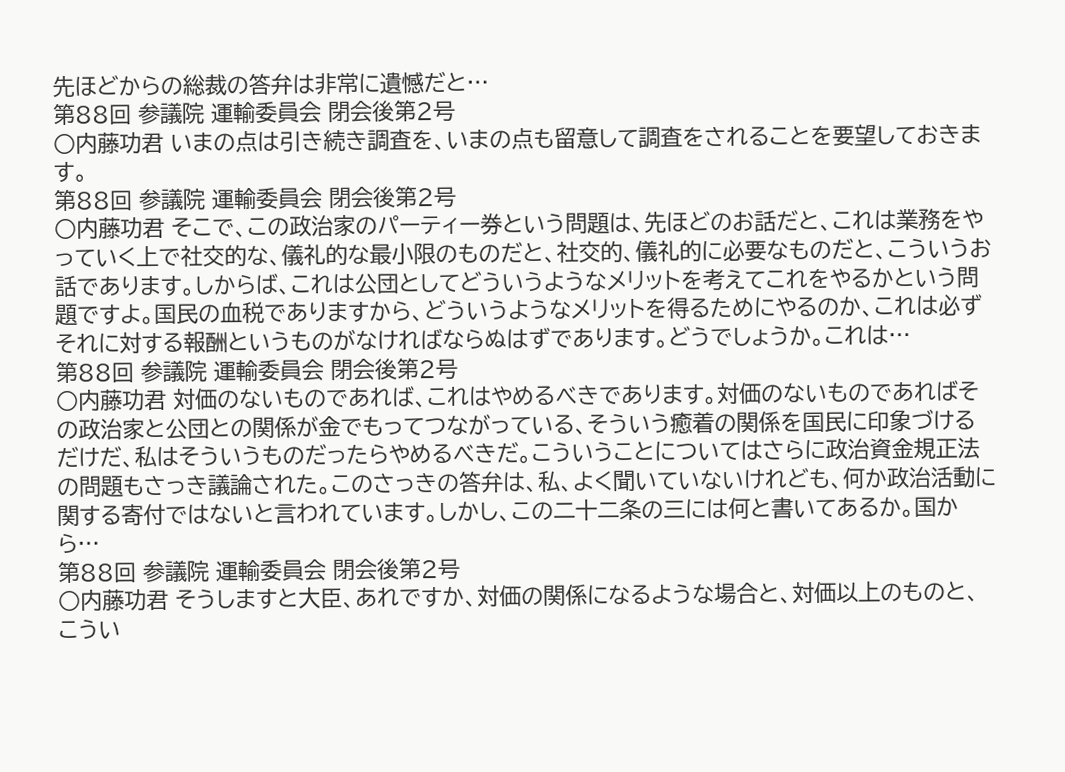先ほどからの総裁の答弁は非常に遺憾だと…
第88回 参議院 運輸委員会 閉会後第2号
○内藤功君 いまの点は引き続き調査を、いまの点も留意して調査をされることを要望しておきます。
第88回 参議院 運輸委員会 閉会後第2号
○内藤功君 そこで、この政治家のパーティー券という問題は、先ほどのお話だと、これは業務をやっていく上で社交的な、儀礼的な最小限のものだと、社交的、儀礼的に必要なものだと、こういうお話であります。しからば、これは公団としてどういうようなメリットを考えてこれをやるかという問題ですよ。国民の血税でありますから、どういうようなメリットを得るためにやるのか、これは必ずそれに対する報酬というものがなければならぬはずであります。どうでしょうか。これは…
第88回 参議院 運輸委員会 閉会後第2号
○内藤功君 対価のないものであれば、これはやめるべきであります。対価のないものであればその政治家と公団との関係が金でもってつながっている、そういう癒着の関係を国民に印象づけるだけだ、私はそういうものだったらやめるべきだ。こういうことについてはさらに政治資金規正法の問題もさっき議論された。このさっきの答弁は、私、よく聞いていないけれども、何か政治活動に関する寄付ではないと言われています。しかし、この二十二条の三には何と書いてあるか。国から…
第88回 参議院 運輸委員会 閉会後第2号
○内藤功君 そうしますと大臣、あれですか、対価の関係になるような場合と、対価以上のものと、こうい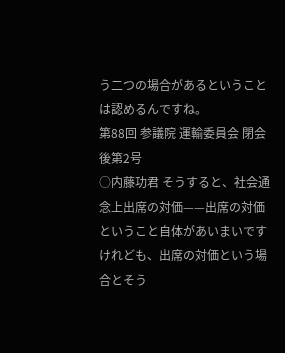う二つの場合があるということは認めるんですね。
第88回 参議院 運輸委員会 閉会後第2号
○内藤功君 そうすると、社会通念上出席の対価——出席の対価ということ自体があいまいですけれども、出席の対価という場合とそう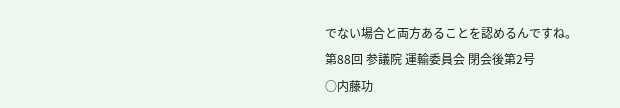でない場合と両方あることを認めるんですね。
第88回 参議院 運輸委員会 閉会後第2号
○内藤功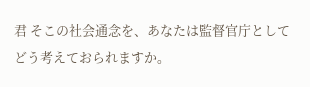君 そこの社会通念を、あなたは監督官庁としてどう考えておられますか。